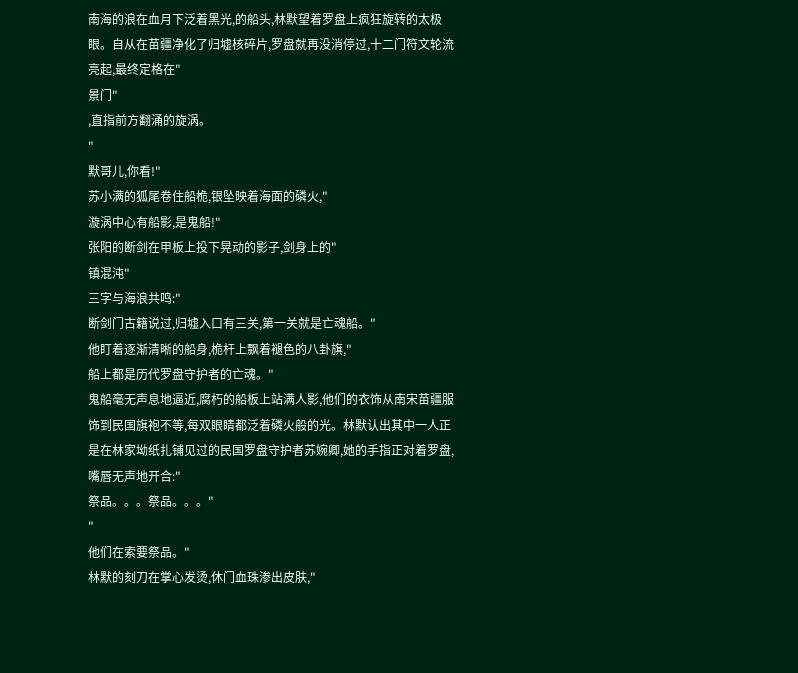南海的浪在血月下泛着黑光,的船头,林默望着罗盘上疯狂旋转的太极眼。自从在苗疆净化了归墟核碎片,罗盘就再没消停过,十二门符文轮流亮起,最终定格在"
景门"
,直指前方翻涌的旋涡。
"
默哥儿,你看!"
苏小满的狐尾卷住船桅,银坠映着海面的磷火,"
漩涡中心有船影,是鬼船!"
张阳的断剑在甲板上投下晃动的影子,剑身上的"
镇混沌"
三字与海浪共鸣:"
断剑门古籍说过,归墟入口有三关,第一关就是亡魂船。"
他盯着逐渐清晰的船身,桅杆上飘着褪色的八卦旗,"
船上都是历代罗盘守护者的亡魂。"
鬼船毫无声息地逼近,腐朽的船板上站满人影,他们的衣饰从南宋苗疆服饰到民国旗袍不等,每双眼睛都泛着磷火般的光。林默认出其中一人正是在林家坳纸扎铺见过的民国罗盘守护者苏婉卿,她的手指正对着罗盘,嘴唇无声地开合:"
祭品。。。祭品。。。"
"
他们在索要祭品。"
林默的刻刀在掌心发烫,休门血珠渗出皮肤,"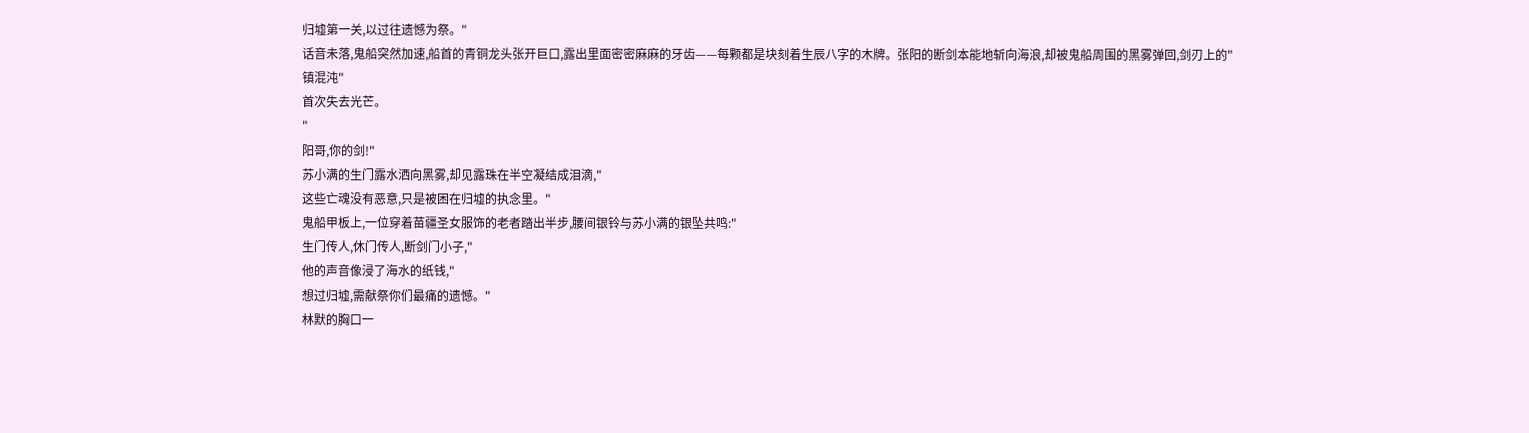归墟第一关,以过往遗憾为祭。"
话音未落,鬼船突然加速,船首的青铜龙头张开巨口,露出里面密密麻麻的牙齿——每颗都是块刻着生辰八字的木牌。张阳的断剑本能地斩向海浪,却被鬼船周围的黑雾弹回,剑刃上的"
镇混沌"
首次失去光芒。
"
阳哥,你的剑!"
苏小满的生门露水洒向黑雾,却见露珠在半空凝结成泪滴,"
这些亡魂没有恶意,只是被困在归墟的执念里。"
鬼船甲板上,一位穿着苗疆圣女服饰的老者踏出半步,腰间银铃与苏小满的银坠共鸣:"
生门传人,休门传人,断剑门小子,"
他的声音像浸了海水的纸钱,"
想过归墟,需献祭你们最痛的遗憾。"
林默的胸口一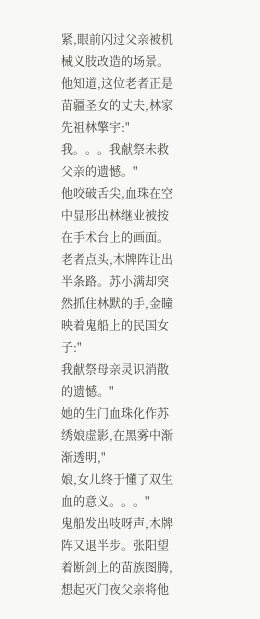紧,眼前闪过父亲被机械义肢改造的场景。他知道,这位老者正是苗疆圣女的丈夫,林家先祖林擎宇:"
我。。。我献祭未救父亲的遗憾。"
他咬破舌尖,血珠在空中显形出林继业被按在手术台上的画面。
老者点头,木牌阵让出半条路。苏小满却突然抓住林默的手,金瞳映着鬼船上的民国女子:"
我献祭母亲灵识消散的遗憾。"
她的生门血珠化作苏绣娘虚影,在黑雾中渐渐透明,"
娘,女儿终于懂了双生血的意义。。。"
鬼船发出吱呀声,木牌阵又退半步。张阳望着断剑上的苗族图腾,想起灭门夜父亲将他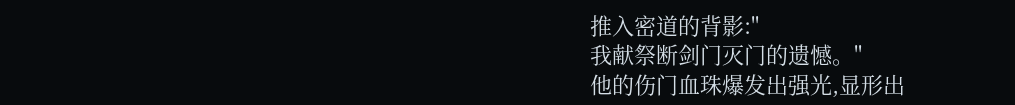推入密道的背影:"
我献祭断剑门灭门的遗憾。"
他的伤门血珠爆发出强光,显形出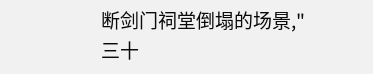断剑门祠堂倒塌的场景,"
三十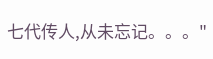七代传人,从未忘记。。。"